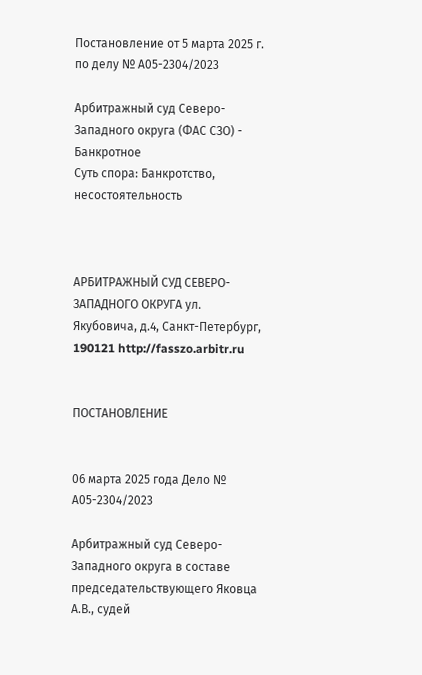Постановление от 5 марта 2025 г. по делу № А05-2304/2023

Арбитражный суд Северо-Западного округа (ФАС СЗО) - Банкротное
Суть спора: Банкротство, несостоятельность



АРБИТРАЖНЫЙ СУД СЕВЕРО-ЗАПАДНОГО ОКРУГА ул. Якубовича, д.4, Санкт-Петербург, 190121 http://fasszo.arbitr.ru


ПОСТАНОВЛЕНИЕ


06 марта 2025 года Дело № А05-2304/2023

Арбитражный суд Северо-Западного округа в составе председательствующего Яковца А.В., судей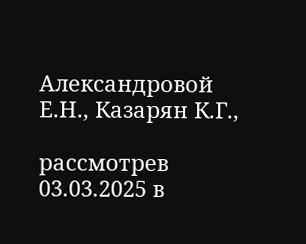Александровой Е.Н., Казарян К.Г.,

рассмотрев 03.03.2025 в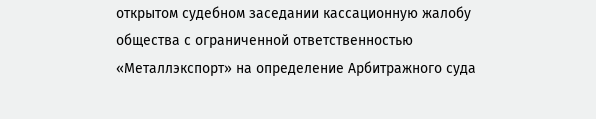открытом судебном заседании кассационную жалобу общества с ограниченной ответственностью «Металлэкспорт» на определение Арбитражного суда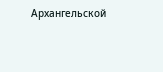Архангельской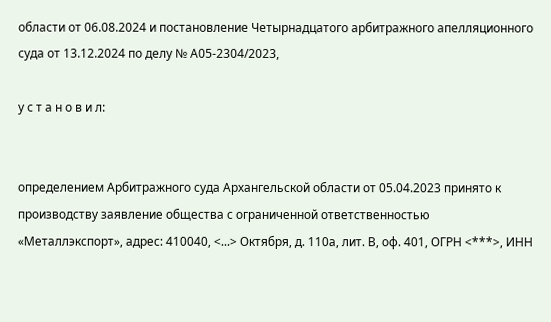области от 06.08.2024 и постановление Четырнадцатого арбитражного апелляционного суда от 13.12.2024 по делу № А05-2304/2023,

у с т а н о в и л:


определением Арбитражного суда Архангельской области от 05.04.2023 принято к производству заявление общества с ограниченной ответственностью «Металлэкспорт», адрес: 410040, <...> Октября, д. 110а, лит. В, оф. 401, ОГРН <***>, ИНН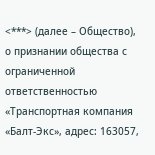<***> (далее – Общество), о признании общества с ограниченной ответственностью «Транспортная компания «Балт-Экс», адрес: 163057,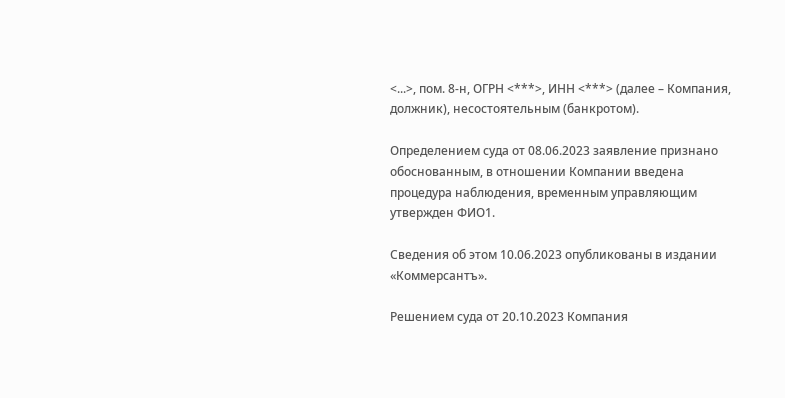<...>, пом. 8-н, ОГРН <***>, ИНН <***> (далее – Компания, должник), несостоятельным (банкротом).

Определением суда от 08.06.2023 заявление признано обоснованным, в отношении Компании введена процедура наблюдения, временным управляющим утвержден ФИО1.

Сведения об этом 10.06.2023 опубликованы в издании «Коммерсантъ».

Решением суда от 20.10.2023 Компания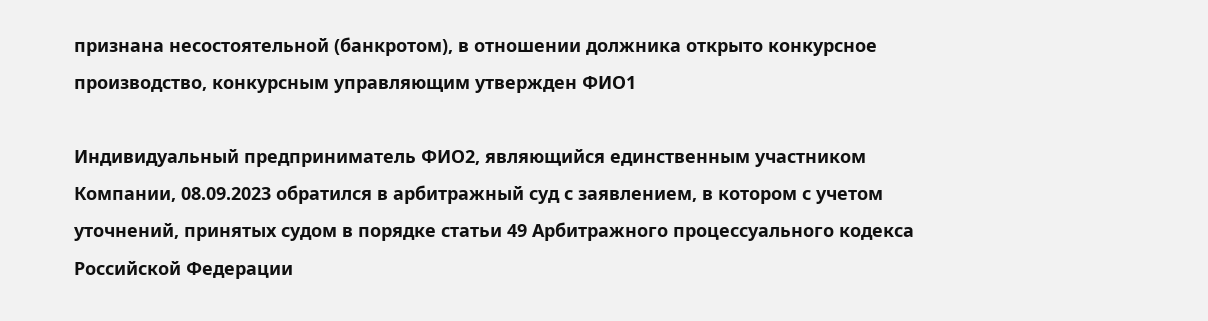признана несостоятельной (банкротом), в отношении должника открыто конкурсное производство, конкурсным управляющим утвержден ФИО1

Индивидуальный предприниматель ФИО2, являющийся единственным участником Компании, 08.09.2023 обратился в арбитражный суд с заявлением, в котором с учетом уточнений, принятых судом в порядке статьи 49 Арбитражного процессуального кодекса Российской Федерации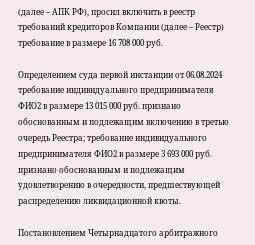(далее – АПК РФ), просил включить в реестр требований кредиторов Компании (далее – Реестр) требование в размере 16 708 000 руб.

Определением суда первой инстанции от 06.08.2024 требование индивидуального предпринимателя ФИО2 в размере 13 015 000 руб. признано обоснованным и подлежащим включению в третью очередь Реестра; требование индивидуального предпринимателя ФИО2 в размере 3 693 000 руб. признано обоснованным и подлежащим удовлетворению в очередности, предшествующей распределению ликвидационной квоты.

Постановлением Четырнадцатого арбитражного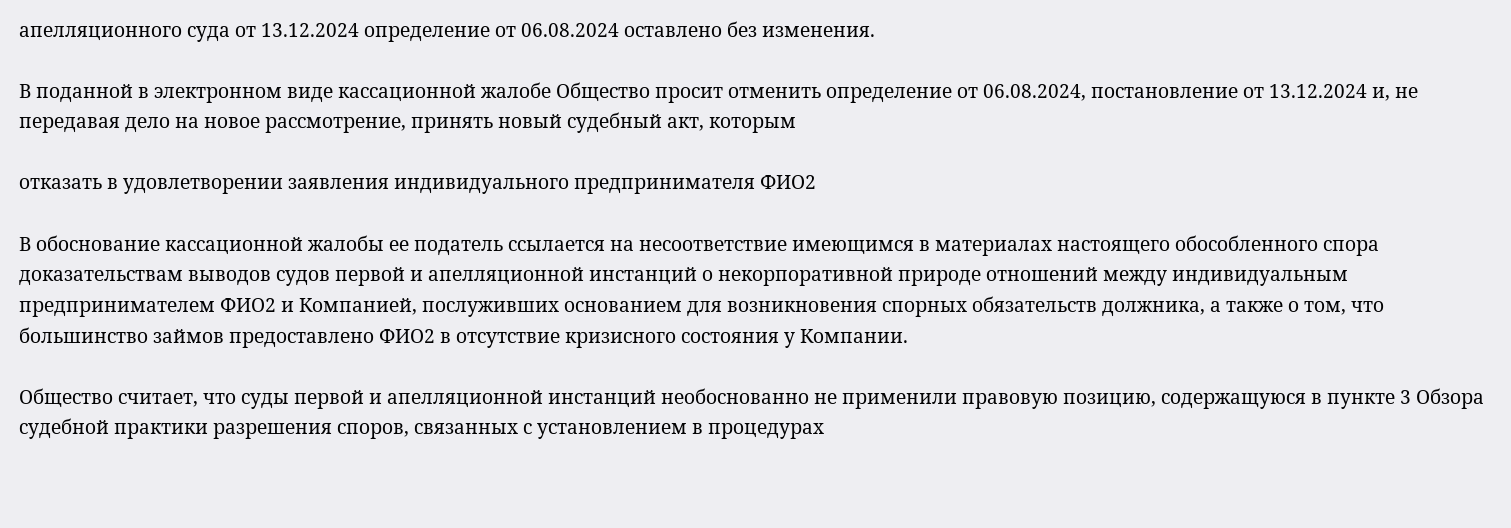апелляционного суда от 13.12.2024 определение от 06.08.2024 оставлено без изменения.

В поданной в электронном виде кассационной жалобе Общество просит отменить определение от 06.08.2024, постановление от 13.12.2024 и, не передавая дело на новое рассмотрение, принять новый судебный акт, которым

отказать в удовлетворении заявления индивидуального предпринимателя ФИО2

В обоснование кассационной жалобы ее податель ссылается на несоответствие имеющимся в материалах настоящего обособленного спора доказательствам выводов судов первой и апелляционной инстанций о некорпоративной природе отношений между индивидуальным предпринимателем ФИО2 и Компанией, послуживших основанием для возникновения спорных обязательств должника, а также о том, что большинство займов предоставлено ФИО2 в отсутствие кризисного состояния у Компании.

Общество считает, что суды первой и апелляционной инстанций необоснованно не применили правовую позицию, содержащуюся в пункте 3 Обзора судебной практики разрешения споров, связанных с установлением в процедурах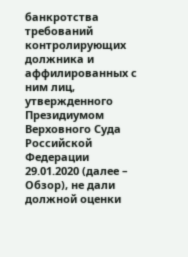банкротства требований контролирующих должника и аффилированных с ним лиц, утвержденного Президиумом Верховного Суда Российской Федерации 29.01.2020 (далее – Обзор), не дали должной оценки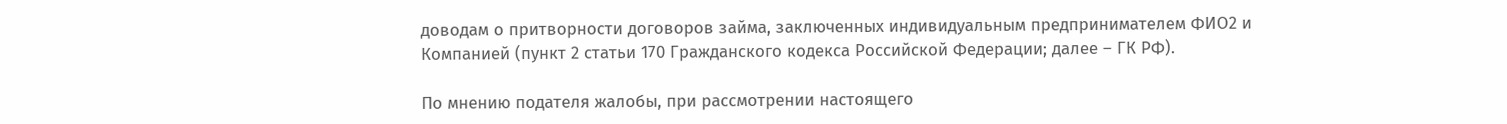доводам о притворности договоров займа, заключенных индивидуальным предпринимателем ФИО2 и Компанией (пункт 2 статьи 170 Гражданского кодекса Российской Федерации; далее – ГК РФ).

По мнению подателя жалобы, при рассмотрении настоящего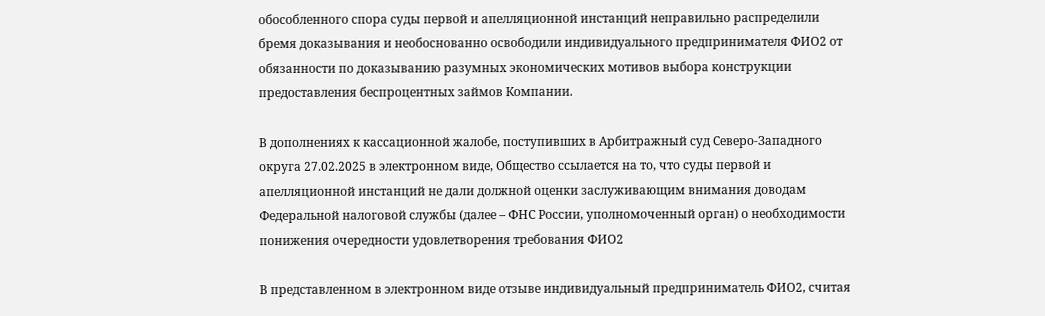обособленного спора суды первой и апелляционной инстанций неправильно распределили бремя доказывания и необоснованно освободили индивидуального предпринимателя ФИО2 от обязанности по доказыванию разумных экономических мотивов выбора конструкции предоставления беспроцентных займов Компании.

В дополнениях к кассационной жалобе, поступивших в Арбитражный суд Северо-Западного округа 27.02.2025 в электронном виде, Общество ссылается на то, что суды первой и апелляционной инстанций не дали должной оценки заслуживающим внимания доводам Федеральной налоговой службы (далее – ФНС России, уполномоченный орган) о необходимости понижения очередности удовлетворения требования ФИО2

В представленном в электронном виде отзыве индивидуальный предприниматель ФИО2, считая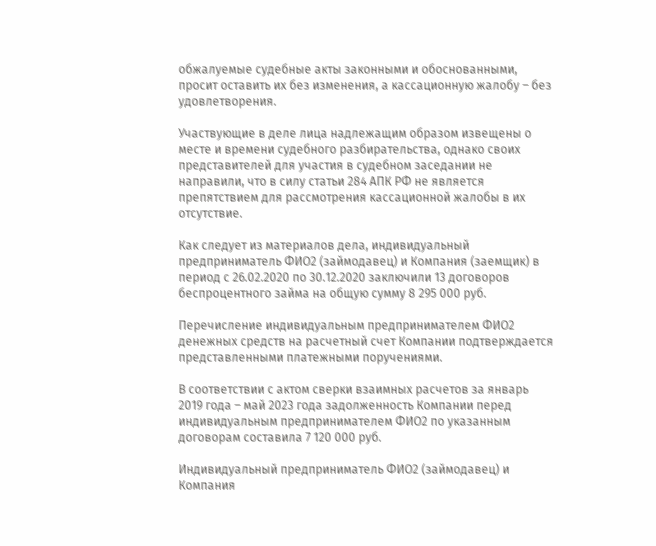обжалуемые судебные акты законными и обоснованными, просит оставить их без изменения, а кассационную жалобу – без удовлетворения.

Участвующие в деле лица надлежащим образом извещены о месте и времени судебного разбирательства, однако своих представителей для участия в судебном заседании не направили, что в силу статьи 284 АПК РФ не является препятствием для рассмотрения кассационной жалобы в их отсутствие.

Как следует из материалов дела, индивидуальный предприниматель ФИО2 (займодавец) и Компания (заемщик) в период с 26.02.2020 по 30.12.2020 заключили 13 договоров беспроцентного займа на общую сумму 8 295 000 руб.

Перечисление индивидуальным предпринимателем ФИО2 денежных средств на расчетный счет Компании подтверждается представленными платежными поручениями.

В соответствии с актом сверки взаимных расчетов за январь 2019 года – май 2023 года задолженность Компании перед индивидуальным предпринимателем ФИО2 по указанным договорам составила 7 120 000 руб.

Индивидуальный предприниматель ФИО2 (займодавец) и Компания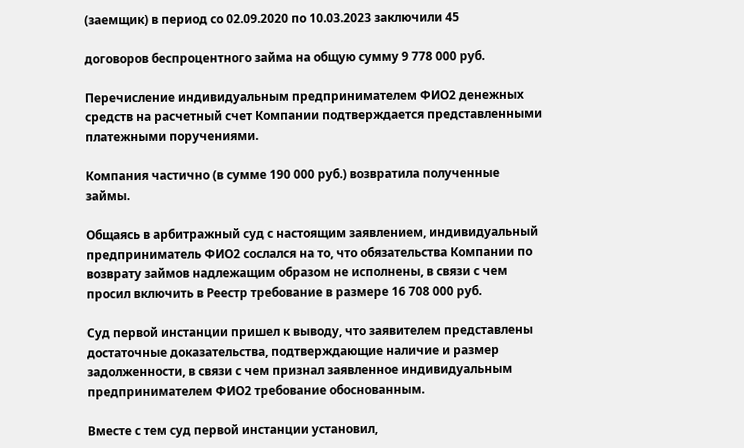(заемщик) в период со 02.09.2020 по 10.03.2023 заключили 45

договоров беспроцентного займа на общую сумму 9 778 000 руб.

Перечисление индивидуальным предпринимателем ФИО2 денежных средств на расчетный счет Компании подтверждается представленными платежными поручениями.

Компания частично (в сумме 190 000 руб.) возвратила полученные займы.

Общаясь в арбитражный суд с настоящим заявлением, индивидуальный предприниматель ФИО2 сослался на то, что обязательства Компании по возврату займов надлежащим образом не исполнены, в связи с чем просил включить в Реестр требование в размере 16 708 000 руб.

Суд первой инстанции пришел к выводу, что заявителем представлены достаточные доказательства, подтверждающие наличие и размер задолженности, в связи с чем признал заявленное индивидуальным предпринимателем ФИО2 требование обоснованным.

Вместе с тем суд первой инстанции установил,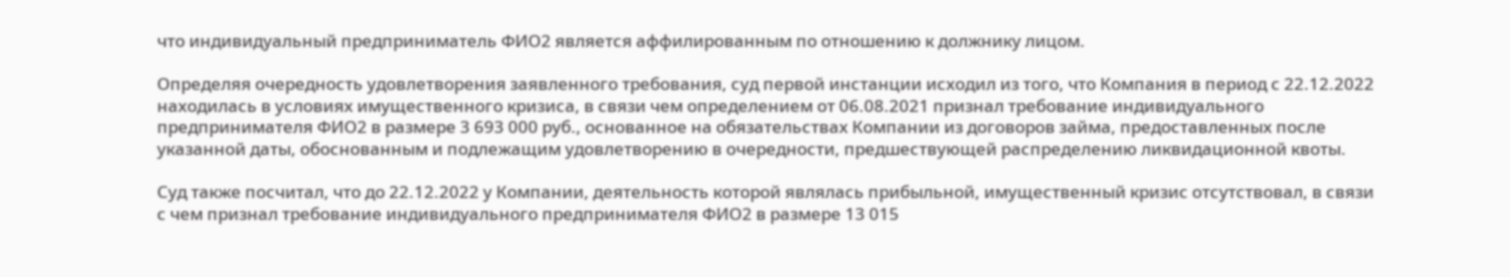что индивидуальный предприниматель ФИО2 является аффилированным по отношению к должнику лицом.

Определяя очередность удовлетворения заявленного требования, суд первой инстанции исходил из того, что Компания в период с 22.12.2022 находилась в условиях имущественного кризиса, в связи чем определением от 06.08.2021 признал требование индивидуального предпринимателя ФИО2 в размере 3 693 000 руб., основанное на обязательствах Компании из договоров займа, предоставленных после указанной даты, обоснованным и подлежащим удовлетворению в очередности, предшествующей распределению ликвидационной квоты.

Суд также посчитал, что до 22.12.2022 у Компании, деятельность которой являлась прибыльной, имущественный кризис отсутствовал, в связи с чем признал требование индивидуального предпринимателя ФИО2 в размере 13 015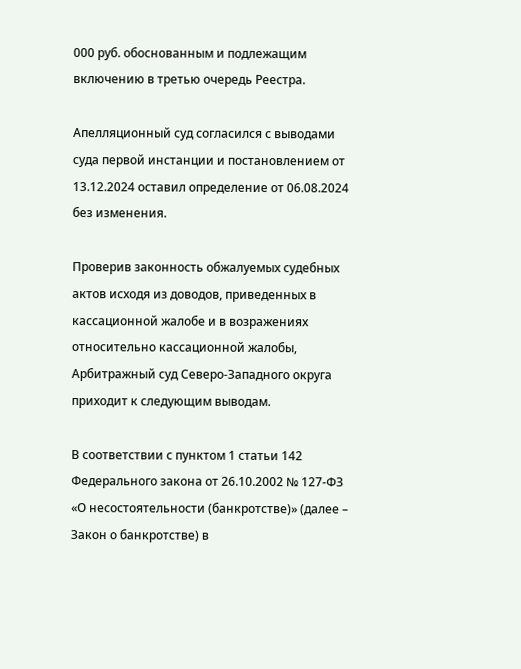000 руб. обоснованным и подлежащим включению в третью очередь Реестра.

Апелляционный суд согласился с выводами суда первой инстанции и постановлением от 13.12.2024 оставил определение от 06.08.2024 без изменения.

Проверив законность обжалуемых судебных актов исходя из доводов, приведенных в кассационной жалобе и в возражениях относительно кассационной жалобы, Арбитражный суд Северо-Западного округа приходит к следующим выводам.

В соответствии с пунктом 1 статьи 142 Федерального закона от 26.10.2002 № 127-ФЗ «О несостоятельности (банкротстве)» (далее – Закон о банкротстве) в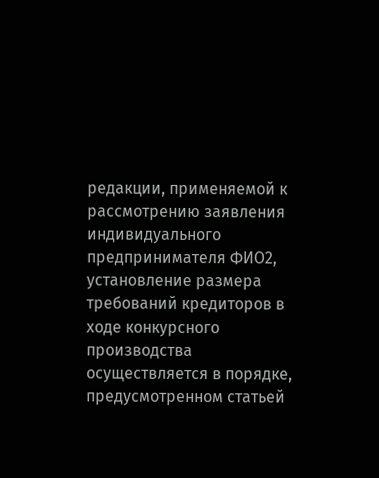редакции, применяемой к рассмотрению заявления индивидуального предпринимателя ФИО2, установление размера требований кредиторов в ходе конкурсного производства осуществляется в порядке, предусмотренном статьей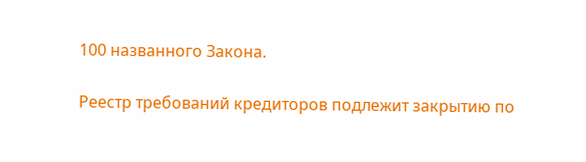100 названного Закона.

Реестр требований кредиторов подлежит закрытию по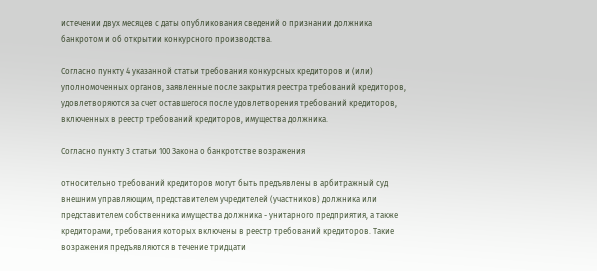истечении двух месяцев с даты опубликования сведений о признании должника банкротом и об открытии конкурсного производства.

Согласно пункту 4 указанной статьи требования конкурсных кредиторов и (или) уполномоченных органов, заявленные после закрытия реестра требований кредиторов, удовлетворяются за счет оставшегося после удовлетворения требований кредиторов, включенных в реестр требований кредиторов, имущества должника.

Согласно пункту 3 статьи 100 Закона о банкротстве возражения

относительно требований кредиторов могут быть предъявлены в арбитражный суд внешним управляющим, представителем учредителей (участников) должника или представителем собственника имущества должника - унитарного предприятия, а также кредиторами, требования которых включены в реестр требований кредиторов. Такие возражения предъявляются в течение тридцати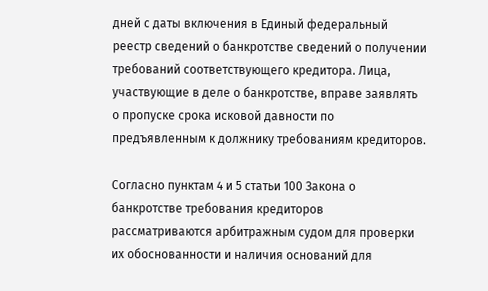дней с даты включения в Единый федеральный реестр сведений о банкротстве сведений о получении требований соответствующего кредитора. Лица, участвующие в деле о банкротстве, вправе заявлять о пропуске срока исковой давности по предъявленным к должнику требованиям кредиторов.

Согласно пунктам 4 и 5 статьи 100 Закона о банкротстве требования кредиторов рассматриваются арбитражным судом для проверки их обоснованности и наличия оснований для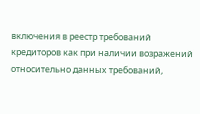включения в реестр требований кредиторов как при наличии возражений относительно данных требований,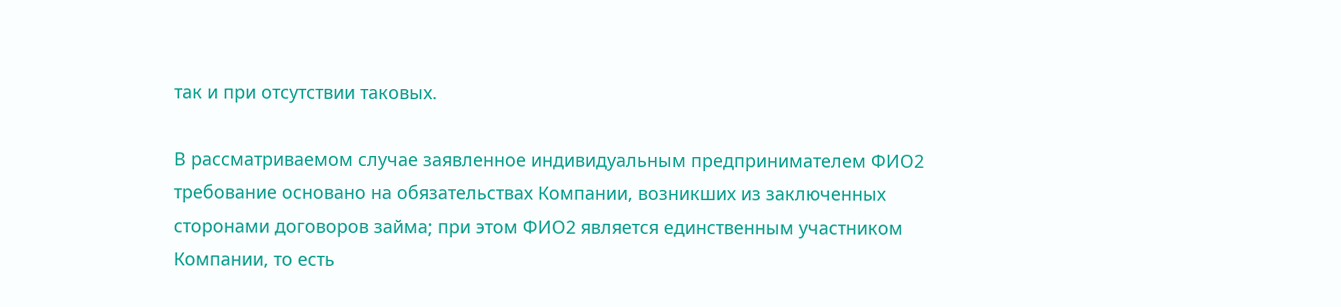так и при отсутствии таковых.

В рассматриваемом случае заявленное индивидуальным предпринимателем ФИО2 требование основано на обязательствах Компании, возникших из заключенных сторонами договоров займа; при этом ФИО2 является единственным участником Компании, то есть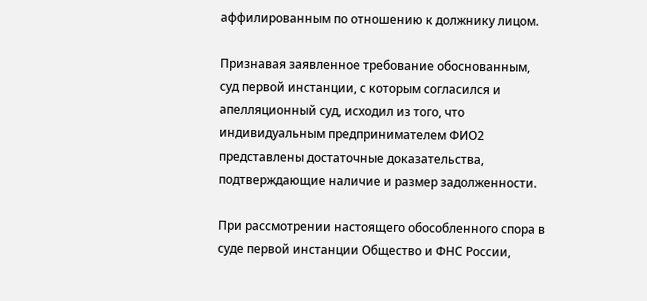аффилированным по отношению к должнику лицом.

Признавая заявленное требование обоснованным, суд первой инстанции, с которым согласился и апелляционный суд, исходил из того, что индивидуальным предпринимателем ФИО2 представлены достаточные доказательства, подтверждающие наличие и размер задолженности.

При рассмотрении настоящего обособленного спора в суде первой инстанции Общество и ФНС России,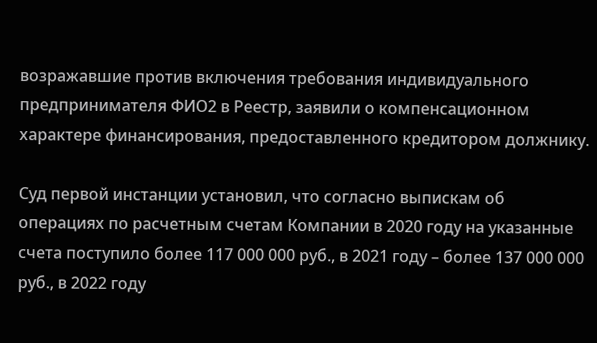возражавшие против включения требования индивидуального предпринимателя ФИО2 в Реестр, заявили о компенсационном характере финансирования, предоставленного кредитором должнику.

Суд первой инстанции установил, что согласно выпискам об операциях по расчетным счетам Компании в 2020 году на указанные счета поступило более 117 000 000 руб., в 2021 году – более 137 000 000 руб., в 2022 году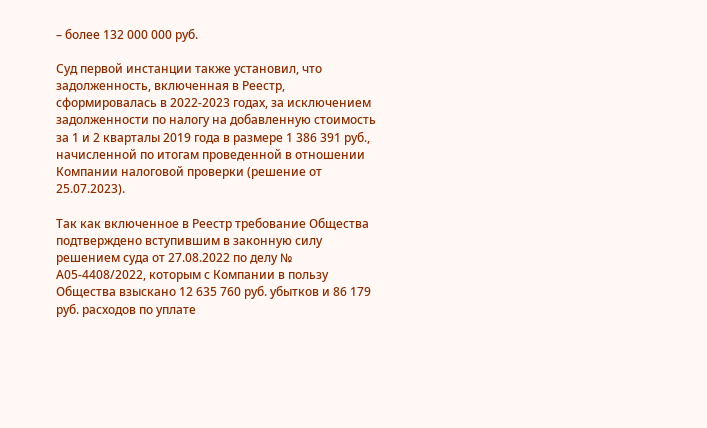– более 132 000 000 руб.

Суд первой инстанции также установил, что задолженность, включенная в Реестр, сформировалась в 2022-2023 годах, за исключением задолженности по налогу на добавленную стоимость за 1 и 2 кварталы 2019 года в размере 1 386 391 руб., начисленной по итогам проведенной в отношении Компании налоговой проверки (решение от 25.07.2023).

Так как включенное в Реестр требование Общества подтверждено вступившим в законную силу решением суда от 27.08.2022 по делу № А05-4408/2022, которым с Компании в пользу Общества взыскано 12 635 760 руб. убытков и 86 179 руб. расходов по уплате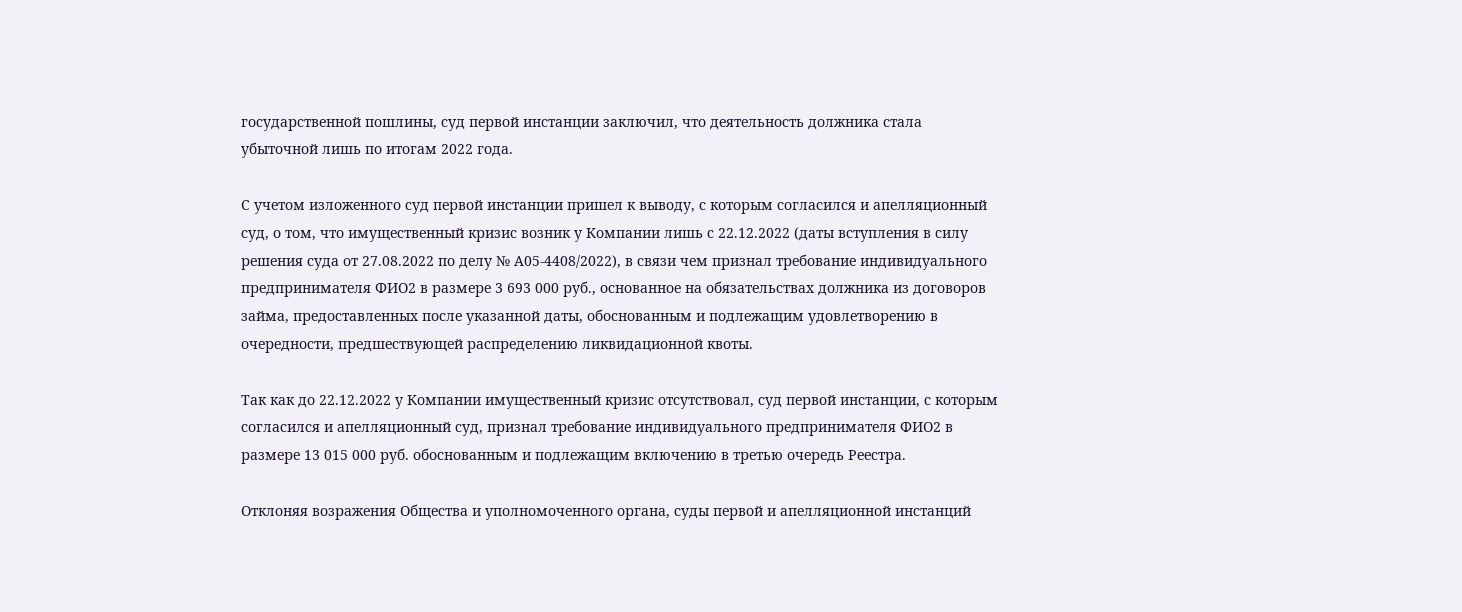государственной пошлины, суд первой инстанции заключил, что деятельность должника стала убыточной лишь по итогам 2022 года.

С учетом изложенного суд первой инстанции пришел к выводу, с которым согласился и апелляционный суд, о том, что имущественный кризис возник у Компании лишь с 22.12.2022 (даты вступления в силу решения суда от 27.08.2022 по делу № А05-4408/2022), в связи чем признал требование индивидуального предпринимателя ФИО2 в размере 3 693 000 руб., основанное на обязательствах должника из договоров займа, предоставленных после указанной даты, обоснованным и подлежащим удовлетворению в очередности, предшествующей распределению ликвидационной квоты.

Так как до 22.12.2022 у Компании имущественный кризис отсутствовал, суд первой инстанции, с которым согласился и апелляционный суд, признал требование индивидуального предпринимателя ФИО2 в размере 13 015 000 руб. обоснованным и подлежащим включению в третью очередь Реестра.

Отклоняя возражения Общества и уполномоченного органа, суды первой и апелляционной инстанций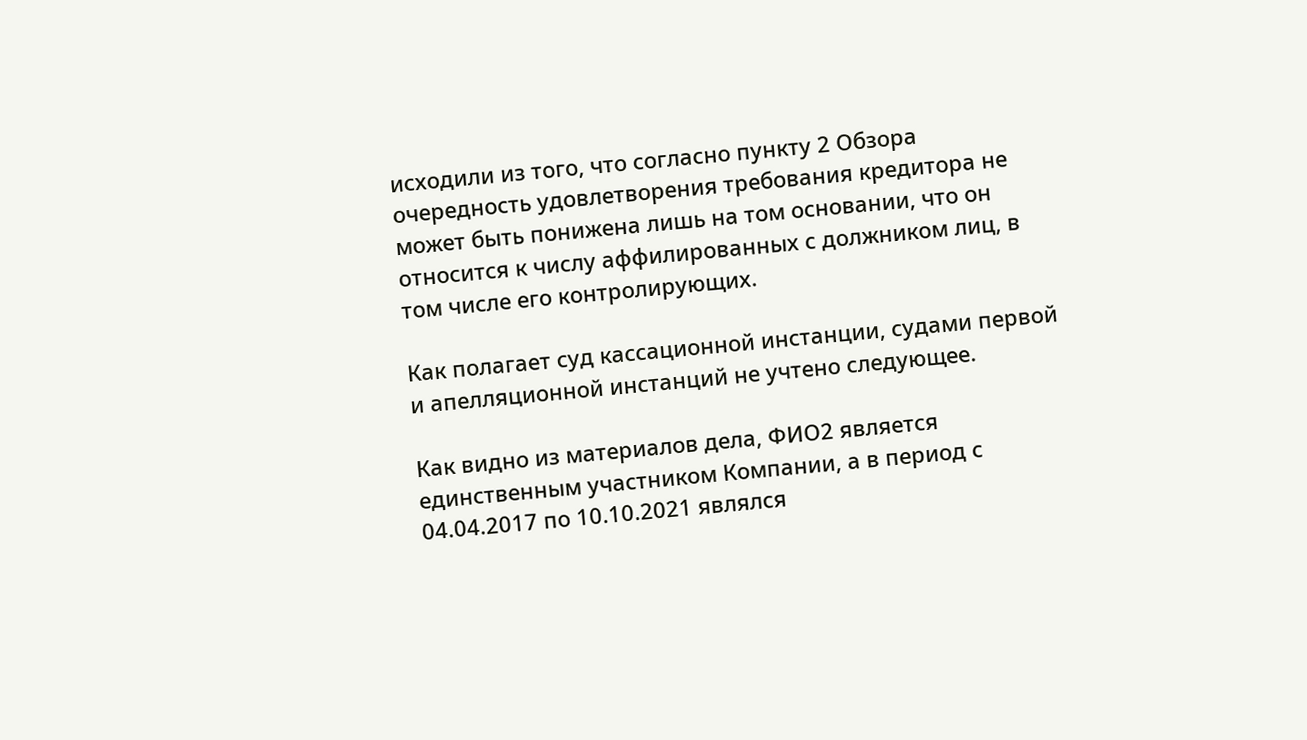исходили из того, что согласно пункту 2 Обзора очередность удовлетворения требования кредитора не может быть понижена лишь на том основании, что он относится к числу аффилированных с должником лиц, в том числе его контролирующих.

Как полагает суд кассационной инстанции, судами первой и апелляционной инстанций не учтено следующее.

Как видно из материалов дела, ФИО2 является единственным участником Компании, а в период с 04.04.2017 по 10.10.2021 являлся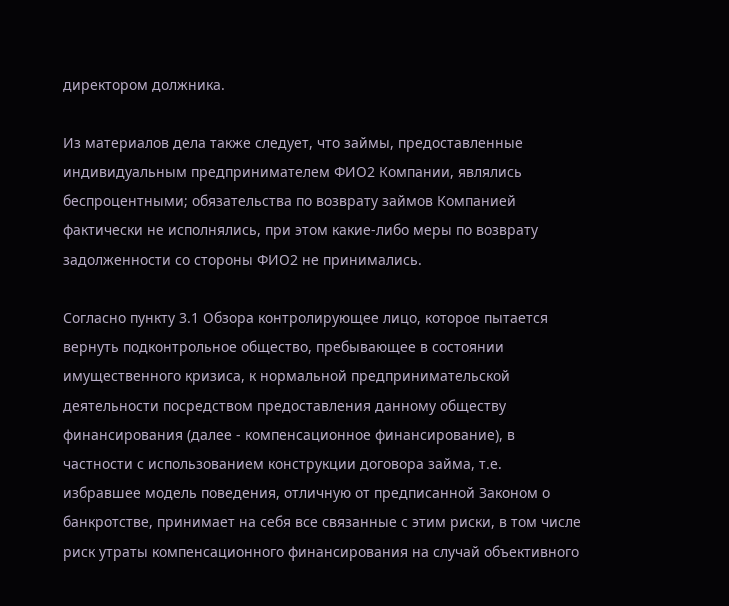директором должника.

Из материалов дела также следует, что займы, предоставленные индивидуальным предпринимателем ФИО2 Компании, являлись беспроцентными; обязательства по возврату займов Компанией фактически не исполнялись, при этом какие-либо меры по возврату задолженности со стороны ФИО2 не принимались.

Согласно пункту 3.1 Обзора контролирующее лицо, которое пытается вернуть подконтрольное общество, пребывающее в состоянии имущественного кризиса, к нормальной предпринимательской деятельности посредством предоставления данному обществу финансирования (далее - компенсационное финансирование), в частности с использованием конструкции договора займа, т.е. избравшее модель поведения, отличную от предписанной Законом о банкротстве, принимает на себя все связанные с этим риски, в том числе риск утраты компенсационного финансирования на случай объективного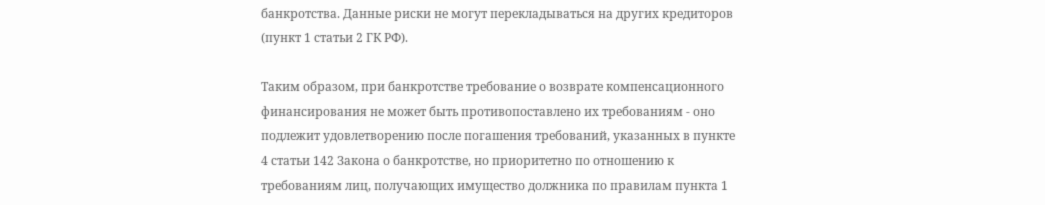банкротства. Данные риски не могут перекладываться на других кредиторов (пункт 1 статьи 2 ГК РФ).

Таким образом, при банкротстве требование о возврате компенсационного финансирования не может быть противопоставлено их требованиям - оно подлежит удовлетворению после погашения требований, указанных в пункте 4 статьи 142 Закона о банкротстве, но приоритетно по отношению к требованиям лиц, получающих имущество должника по правилам пункта 1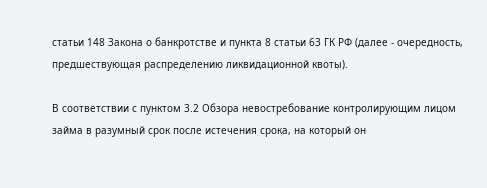статьи 148 Закона о банкротстве и пункта 8 статьи 63 ГК РФ (далее - очередность, предшествующая распределению ликвидационной квоты).

В соответствии с пунктом 3.2 Обзора невостребование контролирующим лицом займа в разумный срок после истечения срока, на который он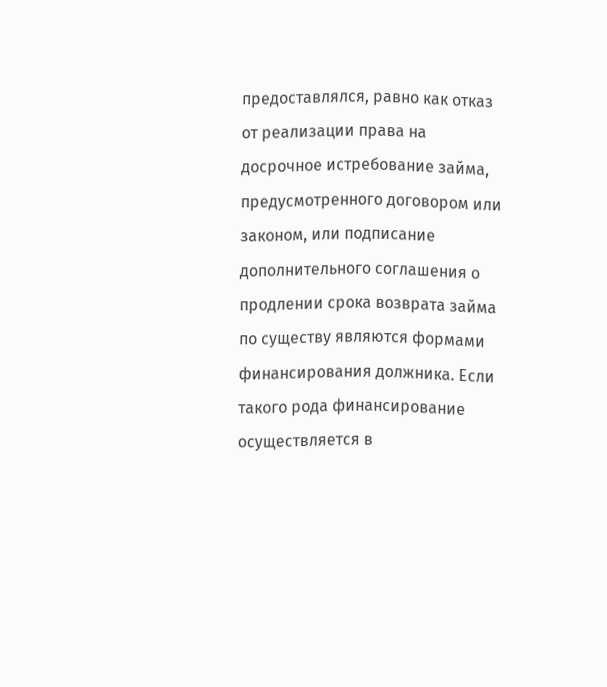предоставлялся, равно как отказ от реализации права на досрочное истребование займа, предусмотренного договором или законом, или подписание дополнительного соглашения о продлении срока возврата займа по существу являются формами финансирования должника. Если такого рода финансирование осуществляется в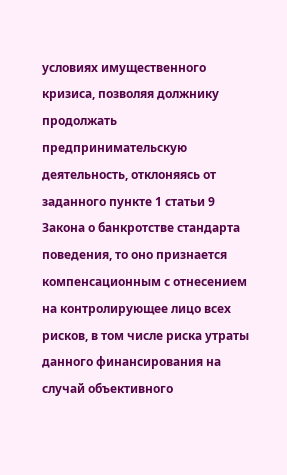условиях имущественного кризиса, позволяя должнику продолжать предпринимательскую деятельность, отклоняясь от заданного пункте 1 статьи 9 Закона о банкротстве стандарта поведения, то оно признается компенсационным с отнесением на контролирующее лицо всех рисков, в том числе риска утраты данного финансирования на случай объективного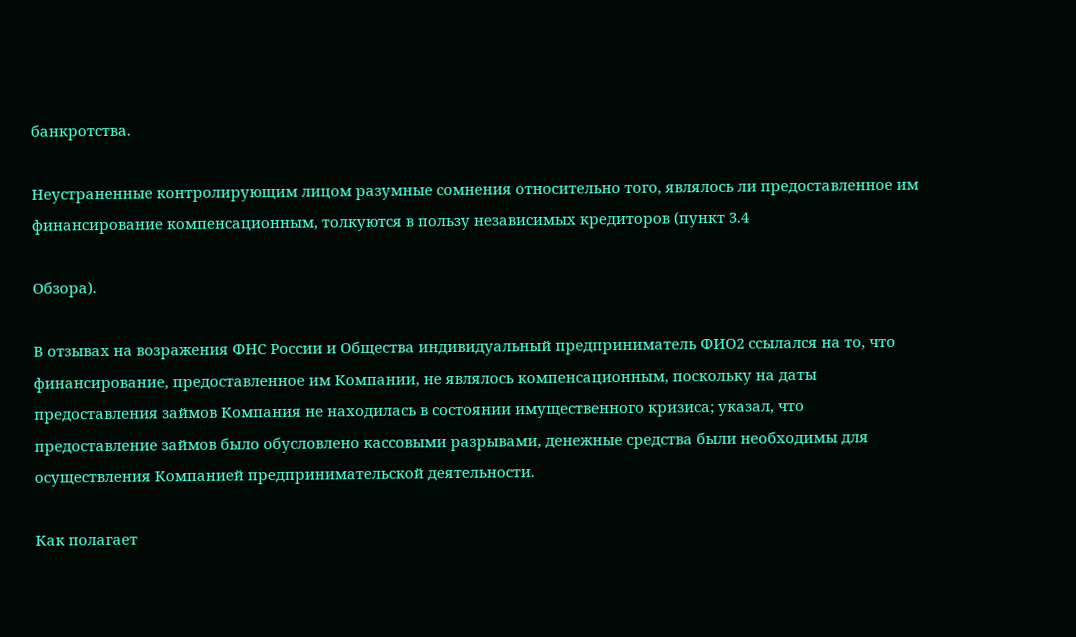банкротства.

Неустраненные контролирующим лицом разумные сомнения относительно того, являлось ли предоставленное им финансирование компенсационным, толкуются в пользу независимых кредиторов (пункт 3.4

Обзора).

В отзывах на возражения ФНС России и Общества индивидуальный предприниматель ФИО2 ссылался на то, что финансирование, предоставленное им Компании, не являлось компенсационным, поскольку на даты предоставления займов Компания не находилась в состоянии имущественного кризиса; указал, что предоставление займов было обусловлено кассовыми разрывами, денежные средства были необходимы для осуществления Компанией предпринимательской деятельности.

Как полагает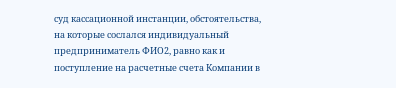суд кассационной инстанции, обстоятельства, на которые сослался индивидуальный предприниматель ФИО2, равно как и поступление на расчетные счета Компании в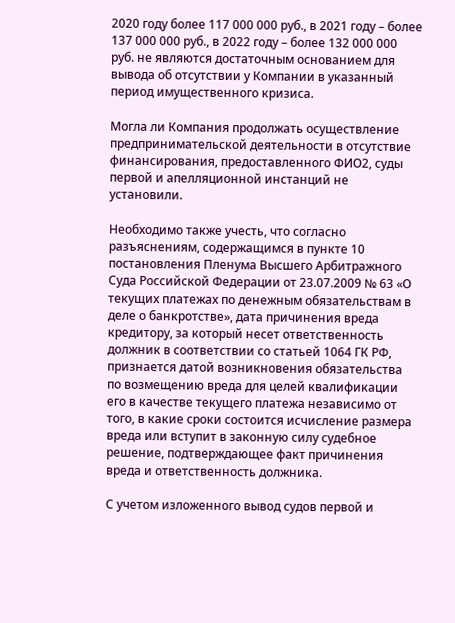2020 году более 117 000 000 руб., в 2021 году – более 137 000 000 руб., в 2022 году – более 132 000 000 руб. не являются достаточным основанием для вывода об отсутствии у Компании в указанный период имущественного кризиса.

Могла ли Компания продолжать осуществление предпринимательской деятельности в отсутствие финансирования, предоставленного ФИО2, суды первой и апелляционной инстанций не установили.

Необходимо также учесть, что согласно разъяснениям, содержащимся в пункте 10 постановления Пленума Высшего Арбитражного Суда Российской Федерации от 23.07.2009 № 63 «О текущих платежах по денежным обязательствам в деле о банкротстве», дата причинения вреда кредитору, за который несет ответственность должник в соответствии со статьей 1064 ГК РФ, признается датой возникновения обязательства по возмещению вреда для целей квалификации его в качестве текущего платежа независимо от того, в какие сроки состоится исчисление размера вреда или вступит в законную силу судебное решение, подтверждающее факт причинения вреда и ответственность должника.

С учетом изложенного вывод судов первой и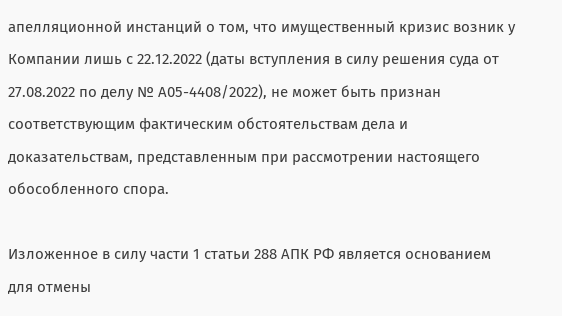апелляционной инстанций о том, что имущественный кризис возник у Компании лишь с 22.12.2022 (даты вступления в силу решения суда от 27.08.2022 по делу № А05-4408/2022), не может быть признан соответствующим фактическим обстоятельствам дела и доказательствам, представленным при рассмотрении настоящего обособленного спора.

Изложенное в силу части 1 статьи 288 АПК РФ является основанием для отмены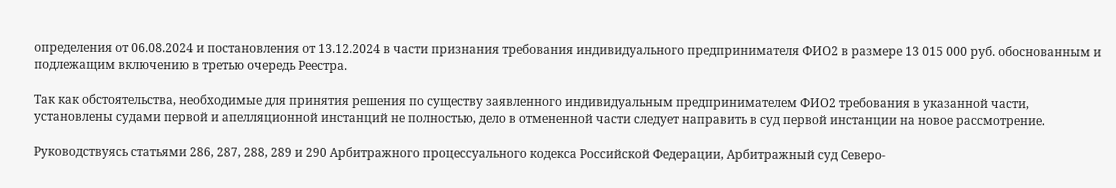определения от 06.08.2024 и постановления от 13.12.2024 в части признания требования индивидуального предпринимателя ФИО2 в размере 13 015 000 руб. обоснованным и подлежащим включению в третью очередь Реестра.

Так как обстоятельства, необходимые для принятия решения по существу заявленного индивидуальным предпринимателем ФИО2 требования в указанной части, установлены судами первой и апелляционной инстанций не полностью, дело в отмененной части следует направить в суд первой инстанции на новое рассмотрение.

Руководствуясь статьями 286, 287, 288, 289 и 290 Арбитражного процессуального кодекса Российской Федерации, Арбитражный суд Северо-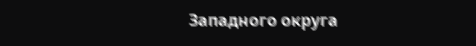Западного округа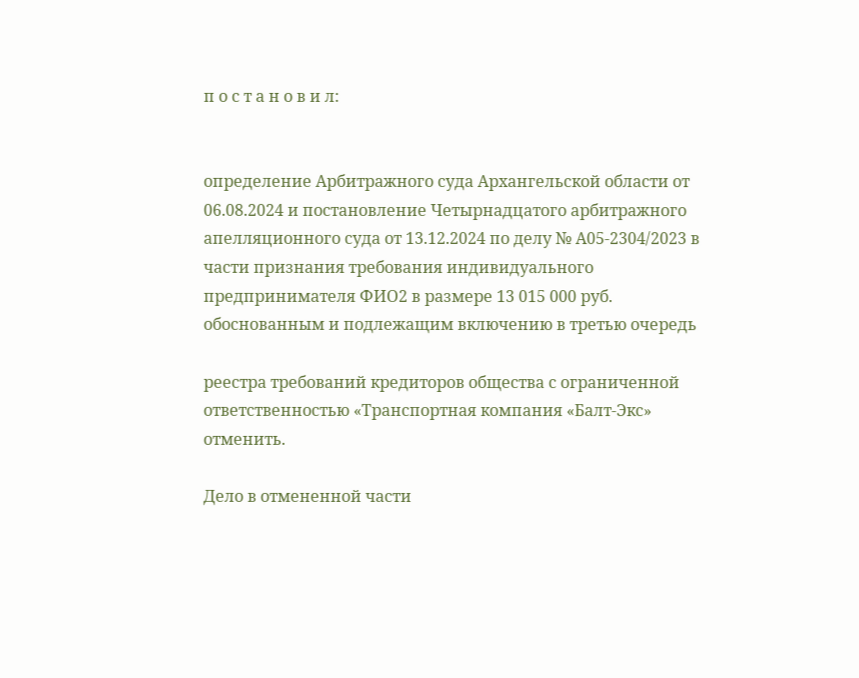п о с т а н о в и л:


определение Арбитражного суда Архангельской области от 06.08.2024 и постановление Четырнадцатого арбитражного апелляционного суда от 13.12.2024 по делу № А05-2304/2023 в части признания требования индивидуального предпринимателя ФИО2 в размере 13 015 000 руб. обоснованным и подлежащим включению в третью очередь

реестра требований кредиторов общества с ограниченной ответственностью «Транспортная компания «Балт-Экс» отменить.

Дело в отмененной части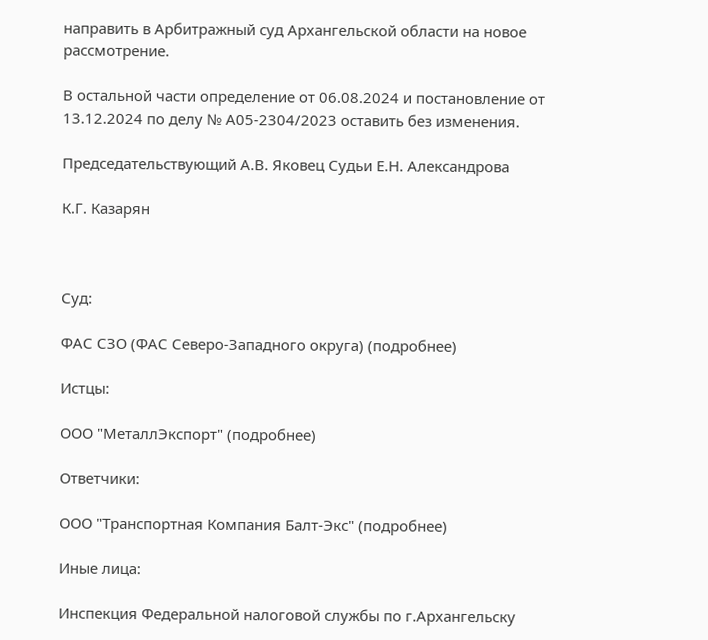направить в Арбитражный суд Архангельской области на новое рассмотрение.

В остальной части определение от 06.08.2024 и постановление от 13.12.2024 по делу № А05-2304/2023 оставить без изменения.

Председательствующий А.В. Яковец Судьи Е.Н. Александрова

К.Г. Казарян



Суд:

ФАС СЗО (ФАС Северо-Западного округа) (подробнее)

Истцы:

ООО "МеталлЭкспорт" (подробнее)

Ответчики:

ООО "Транспортная Компания Балт-Экс" (подробнее)

Иные лица:

Инспекция Федеральной налоговой службы по г.Архангельску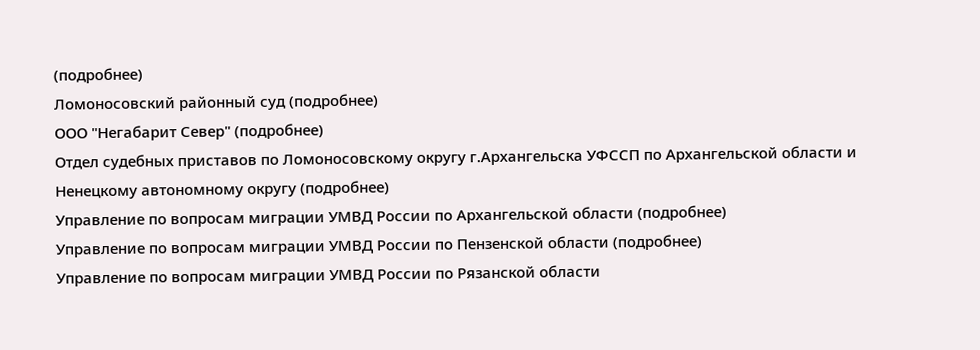(подробнее)
Ломоносовский районный суд (подробнее)
ООО "Негабарит Север" (подробнее)
Отдел судебных приставов по Ломоносовскому округу г.Архангельска УФССП по Архангельской области и Ненецкому автономному округу (подробнее)
Управление по вопросам миграции УМВД России по Архангельской области (подробнее)
Управление по вопросам миграции УМВД России по Пензенской области (подробнее)
Управление по вопросам миграции УМВД России по Рязанской области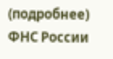(подробнее)
ФНС России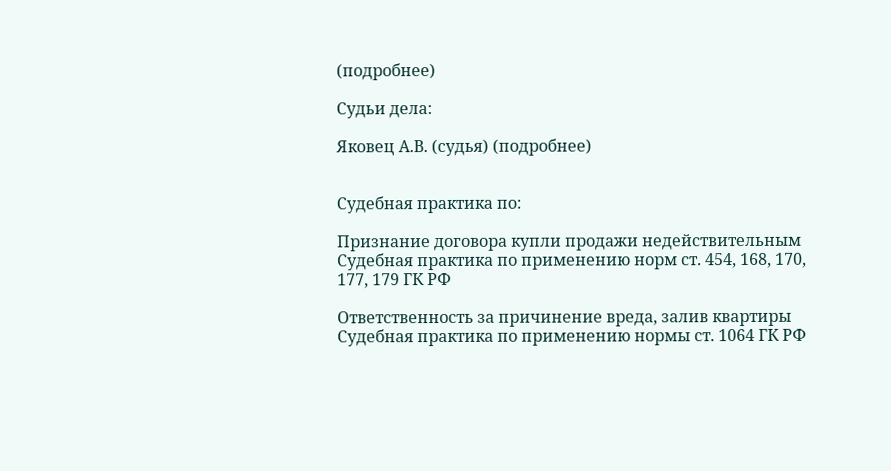(подробнее)

Судьи дела:

Яковец А.В. (судья) (подробнее)


Судебная практика по:

Признание договора купли продажи недействительным
Судебная практика по применению норм ст. 454, 168, 170, 177, 179 ГК РФ

Ответственность за причинение вреда, залив квартиры
Судебная практика по применению нормы ст. 1064 ГК РФ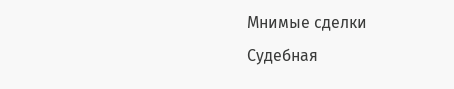Мнимые сделки
Судебная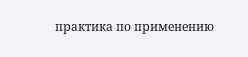практика по применению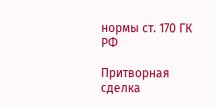нормы ст. 170 ГК РФ

Притворная сделка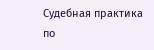Судебная практика по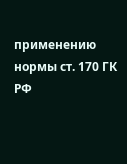применению нормы ст. 170 ГК РФ